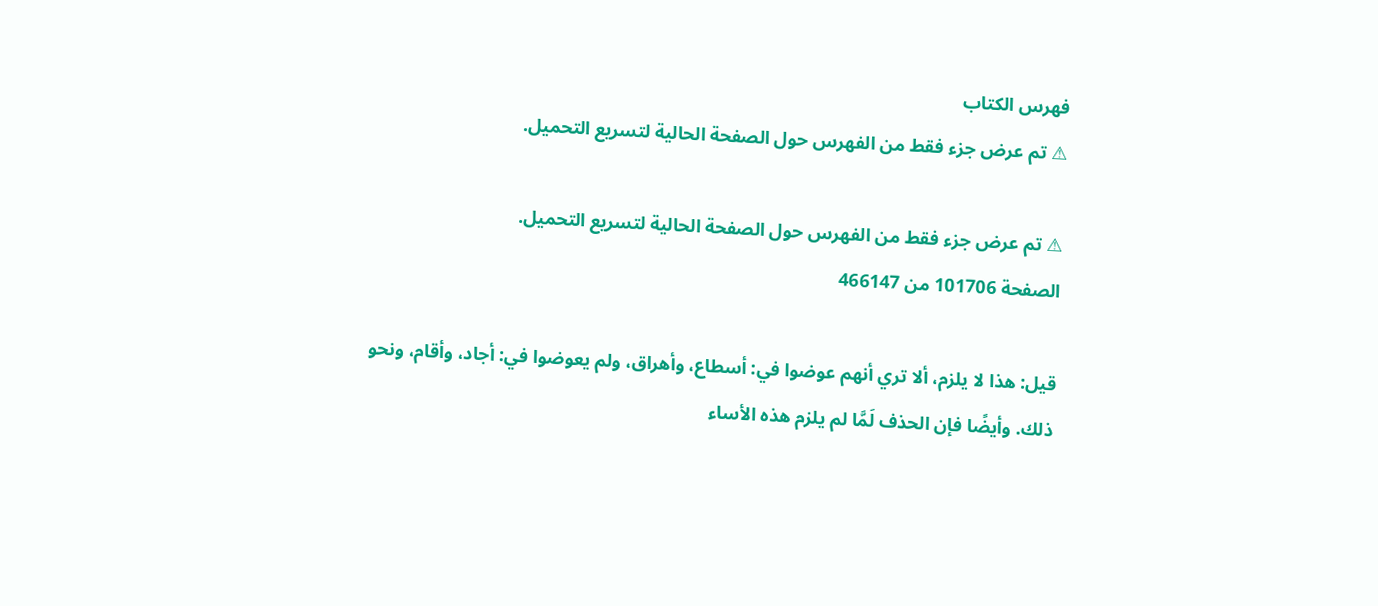فهرس الكتاب
⚠ تم عرض جزء فقط من الفهرس حول الصفحة الحالية لتسريع التحميل.

⚠ تم عرض جزء فقط من الفهرس حول الصفحة الحالية لتسريع التحميل.
الصفحة 101706 من 466147

قيل: هذا لا يلزم، ألا تري أنهم عوضوا في: أسطاع، وأهراق، ولم يعوضوا في: أجاد، وأقام، ونحو ذلك. وأيضًا فإن الحذف لَمَّا لم يلزم هذه الأساء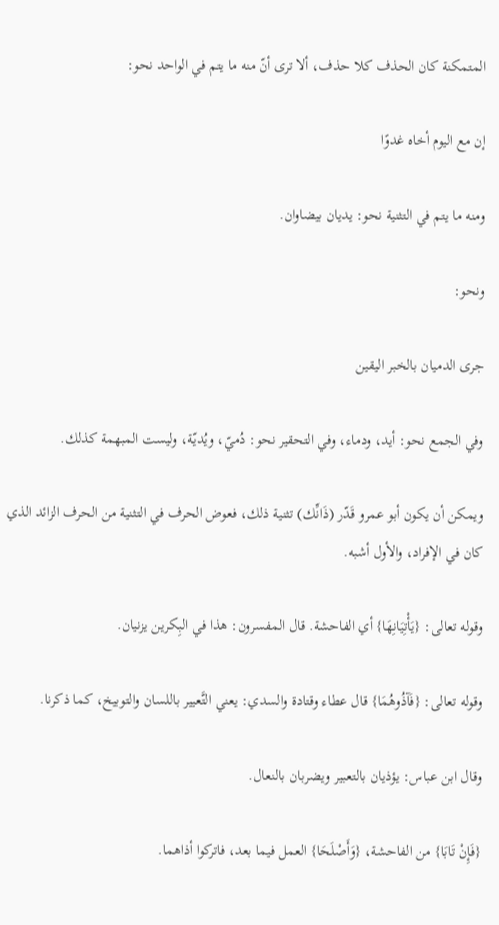المتمكنة كان الحذف كلا حذف، ألا ترى أنّ منه ما يتم في الواحد نحو:

إن مع اليوم أخاه غدوًا

ومنه ما يتم في التثنية نحو: يديان بيضاوان.

ونحو:

جرى الدميان بالخبر اليقين

وفي الجمع نحو: أيد، ودماء، وفي التحقير نحو: دُميّ، ويُديّة، وليست المبهمة كذلك.

ويمكن أن يكون أبو عمرو قَدّر (ذَانِّك) تثنية ذلك، فعوض الحرف في التثنية من الحرف الزائد الذي كان في الإفراد، والأول أشبه.

وقوله تعالى: {يَأْتِيَانِهَا} أي الفاحشة. قال المفسرون: هذا في البِكرين يزنيان.

وقوله تعالى: {فَآذُوهُمَا} قال عطاء وقتادة والسدي: يعني التَّعيير باللسان والتوبيخ، كما ذكرنا.

وقال ابن عباس: يؤذيان بالتعبير ويضربان بالنعال.

{فَإِنْ تَابَا} من الفاحشة، {وَأَصْلَحَا} العمل فيما بعد، فاتركوا أذاهما.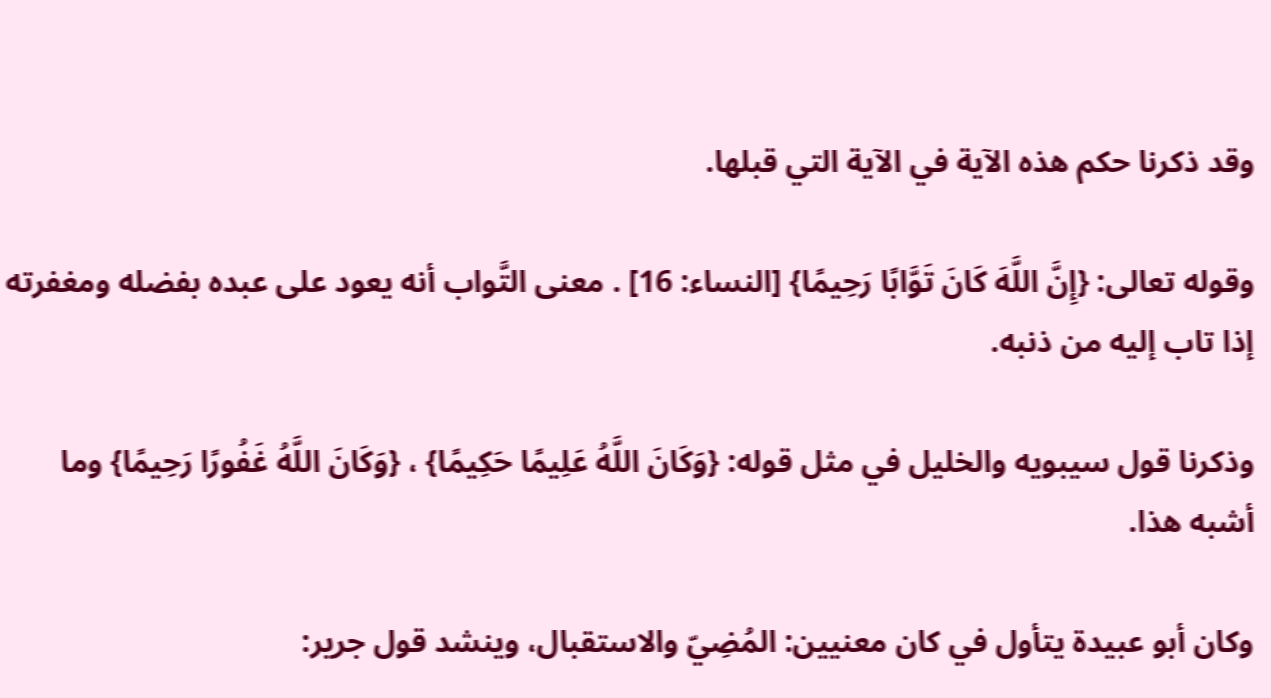وقد ذكرنا حكم هذه الآية في الآية التي قبلها.

وقوله تعالى: {إِنَّ اللَّهَ كَانَ تَوَّابًا رَحِيمًا} [النساء: 16] . معنى التَّواب أنه يعود على عبده بفضله ومغفرته إذا تاب إليه من ذنبه.

وذكرنا قول سيبويه والخليل في مثل قوله: {وَكَانَ اللَّهُ عَلِيمًا حَكِيمًا} ، {وَكَانَ اللَّهُ غَفُورًا رَحِيمًا} وما أشبه هذا.

وكان أبو عبيدة يتأول في كان معنيين: المُضِيّ والاستقبال، وينشد قول جرير: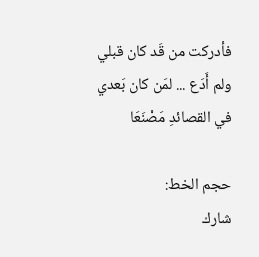فأدركت من قَد كان قبلي ولم أَدَع ... لمَن كان بَعدي في القصائدِ مَصْنَعَا

حجم الخط:
شارك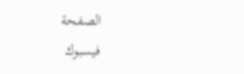الصفحة
فيسبوك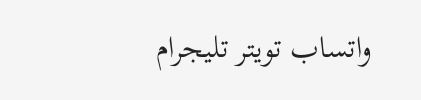واتساب تويتر تليجرام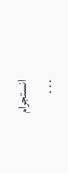انستجرام
. . .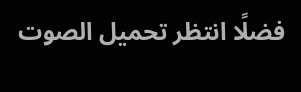فضلًا انتظر تحميل الصوت